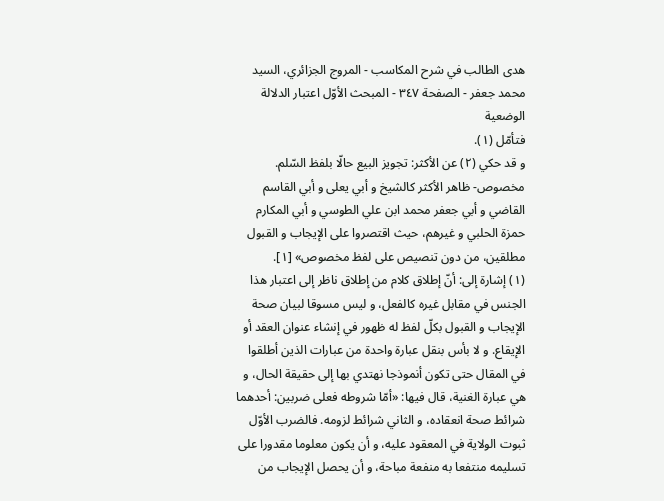هدى الطالب في شرح المكاسب - المروج الجزائري، السيد محمد جعفر - الصفحة ٣٤٧ - المبحث الأوّل اعتبار الدلالة الوضعية
فتأمّل (١).
و قد حكي (٢) عن الأكثر: تجويز البيع حالّا بلفظ السّلم.
مخصوص- ظاهر الأكثر كالشيخ و أبي يعلى و أبي القاسم القاضي و أبي جعفر محمد ابن علي الطوسي و أبي المكارم حمزة الحلبي و غيرهم، حيث اقتصروا على الإيجاب و القبول مطلقين، من دون تنصيص على لفظ مخصوص» [١].
(١) إشارة إلى: أنّ إطلاق كلام من إطلاق ناظر إلى اعتبار هذا الجنس في مقابل غيره كالفعل، و ليس مسوقا لبيان صحة الإيجاب و القبول بكلّ لفظ له ظهور في إنشاء عنوان العقد أو الإيقاع. و لا بأس بنقل عبارة واحدة من عبارات الذين أطلقوا في المقال حتى تكون أنموذجا نهتدي بها إلى حقيقة الحال، و هي عبارة الغنية، قال فيها: «أمّا شروطه فعلى ضربين: أحدهما شرائط صحة انعقاده، و الثاني شرائط لزومه. فالضرب الأوّل ثبوت الولاية في المعقود عليه، و أن يكون معلوما مقدورا على تسليمه منتفعا به منفعة مباحة، و أن يحصل الإيجاب من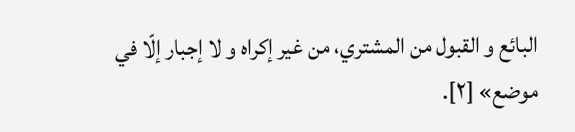البائع و القبول من المشتري، من غير إكراه و لا إجبار إلّا في موضع» [٢].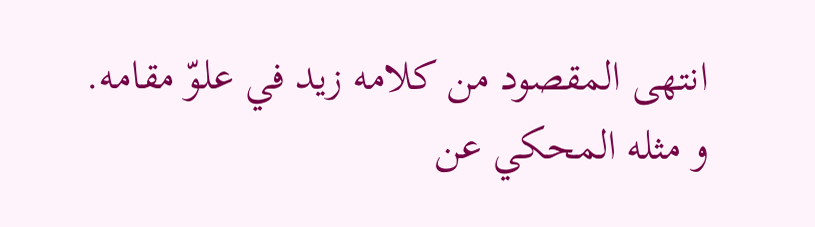انتهى المقصود من كلامه زيد في علوّ مقامه.
و مثله المحكي عن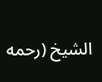الشيخ (رحمه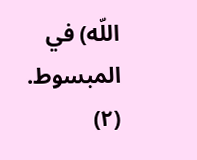اللّه) في المبسوط.
(٢)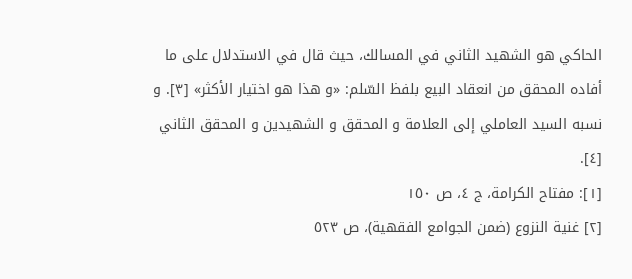الحاكي هو الشهيد الثاني في المسالك، حيث قال في الاستدلال على ما أفاده المحقق من انعقاد البيع بلفظ السّلم: «و هذا هو اختيار الأكثر» [٣]. و نسبه السيد العاملي إلى العلامة و المحقق و الشهيدين و المحقق الثاني [٤].
[١]: مفتاح الكرامة، ج ٤، ص ١٥٠
[٢] غنية النزوع (ضمن الجوامع الفقهية)، ص ٥٢٣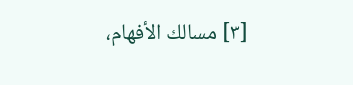[٣] مسالك الأفهام،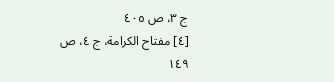ج ٣، ص ٤٠٥
[٤] مفتاح الكرامة، ج ٤، ص ١٤٩